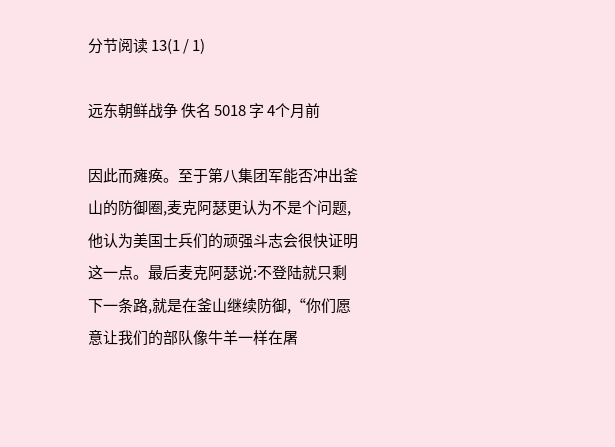分节阅读 13(1 / 1)

远东朝鲜战争 佚名 5018 字 4个月前

因此而瘫痪。至于第八集团军能否冲出釜山的防御圈,麦克阿瑟更认为不是个问题,他认为美国士兵们的顽强斗志会很快证明这一点。最后麦克阿瑟说:不登陆就只剩下一条路,就是在釜山继续防御,“你们愿意让我们的部队像牛羊一样在屠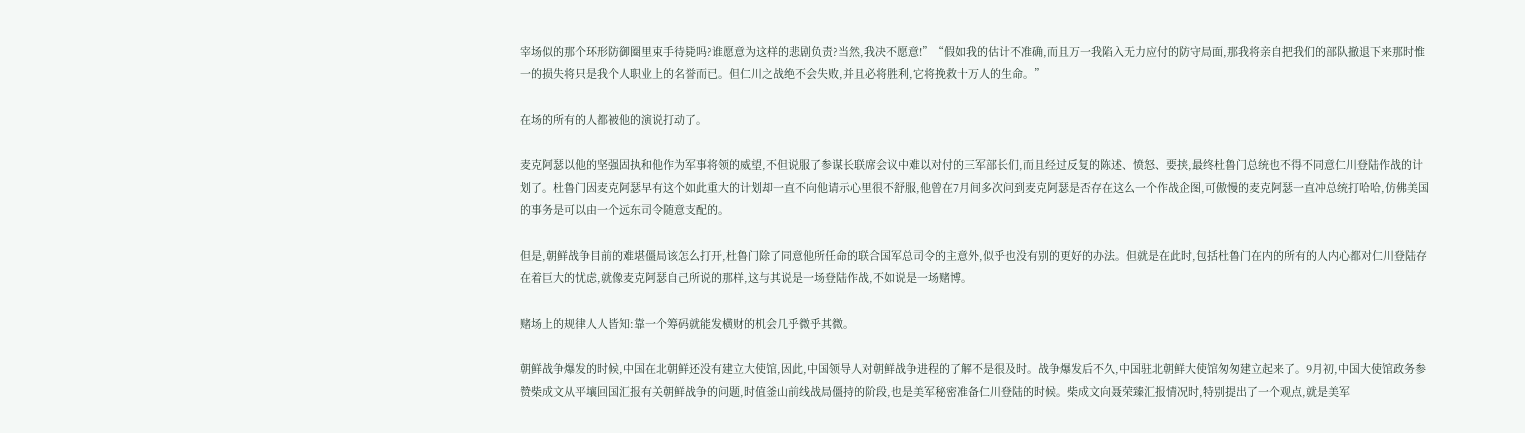宰场似的那个环形防御圈里束手待毙吗?谁愿意为这样的悲剧负责?当然,我决不愿意!”“假如我的估计不准确,而且万一我陷入无力应付的防守局面,那我将亲自把我们的部队撤退下来那时惟一的损失将只是我个人职业上的名誉而已。但仁川之战绝不会失败,并且必将胜利,它将挽救十万人的生命。”

在场的所有的人都被他的演说打动了。

麦克阿瑟以他的坚强固执和他作为军事将领的威望,不但说服了参谋长联席会议中难以对付的三军部长们,而且经过反复的陈述、愤怒、要挟,最终杜鲁门总统也不得不同意仁川登陆作战的计划了。杜鲁门因麦克阿瑟早有这个如此重大的计划却一直不向他请示心里很不舒服,他曾在7月间多次问到麦克阿瑟是否存在这么一个作战企图,可傲慢的麦克阿瑟一直冲总统打哈哈,仿佛美国的事务是可以由一个远东司令随意支配的。

但是,朝鲜战争目前的难堪僵局该怎么打开,杜鲁门除了同意他所任命的联合国军总司令的主意外,似乎也没有别的更好的办法。但就是在此时,包括杜鲁门在内的所有的人内心都对仁川登陆存在着巨大的忧虑,就像麦克阿瑟自己所说的那样,这与其说是一场登陆作战,不如说是一场赌博。

赌场上的规律人人皆知:靠一个筹码就能发横财的机会几乎微乎其微。

朝鲜战争爆发的时候,中国在北朝鲜还没有建立大使馆,因此,中国领导人对朝鲜战争进程的了解不是很及时。战争爆发后不久,中国驻北朝鲜大使馆匆匆建立起来了。9月初,中国大使馆政务参赞柴成文从平壤回国汇报有关朝鲜战争的问题,时值釜山前线战局僵持的阶段,也是美军秘密准备仁川登陆的时候。柴成文向聂荣臻汇报情况时,特别提出了一个观点,就是美军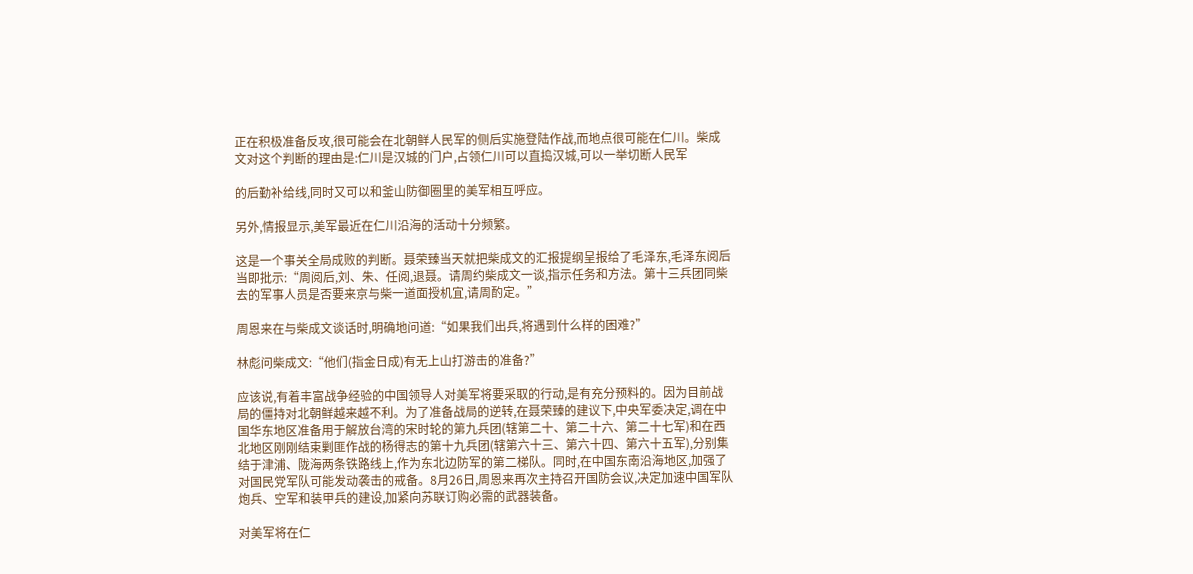正在积极准备反攻,很可能会在北朝鲜人民军的侧后实施登陆作战,而地点很可能在仁川。柴成文对这个判断的理由是:仁川是汉城的门户,占领仁川可以直捣汉城,可以一举切断人民军

的后勤补给线,同时又可以和釜山防御圈里的美军相互呼应。

另外,情报显示,美军最近在仁川沿海的活动十分频繁。

这是一个事关全局成败的判断。聂荣臻当天就把柴成文的汇报提纲呈报给了毛泽东,毛泽东阅后当即批示:“周阅后,刘、朱、任阅,退聂。请周约柴成文一谈,指示任务和方法。第十三兵团同柴去的军事人员是否要来京与柴一道面授机宜,请周酌定。”

周恩来在与柴成文谈话时,明确地问道:“如果我们出兵,将遇到什么样的困难?”

林彪问柴成文:“他们(指金日成)有无上山打游击的准备?”

应该说,有着丰富战争经验的中国领导人对美军将要采取的行动,是有充分预料的。因为目前战局的僵持对北朝鲜越来越不利。为了准备战局的逆转,在聂荣臻的建议下,中央军委决定,调在中国华东地区准备用于解放台湾的宋时轮的第九兵团(辖第二十、第二十六、第二十七军)和在西北地区刚刚结束剿匪作战的杨得志的第十九兵团(辖第六十三、第六十四、第六十五军),分别集结于津浦、陇海两条铁路线上,作为东北边防军的第二梯队。同时,在中国东南沿海地区,加强了对国民党军队可能发动袭击的戒备。8月26日,周恩来再次主持召开国防会议,决定加速中国军队炮兵、空军和装甲兵的建设,加紧向苏联订购必需的武器装备。

对美军将在仁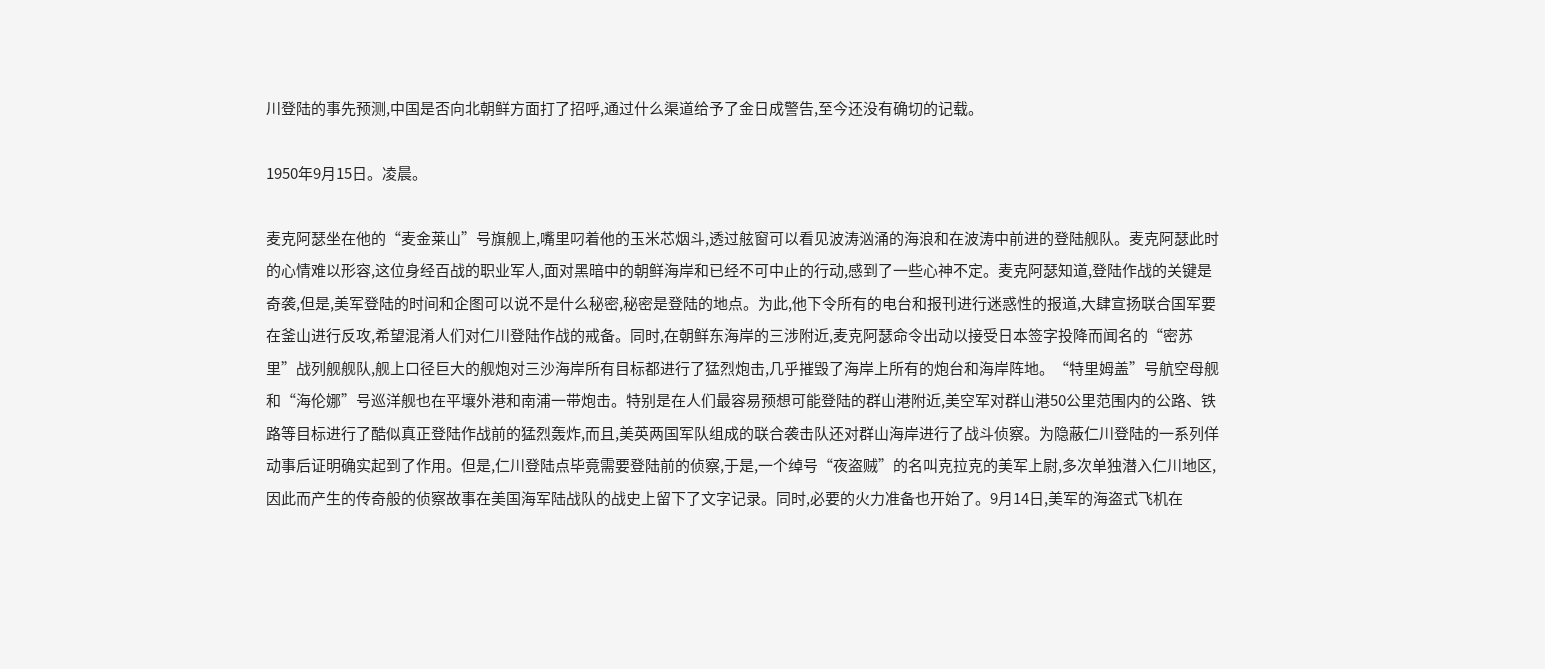川登陆的事先预测,中国是否向北朝鲜方面打了招呼,通过什么渠道给予了金日成警告,至今还没有确切的记载。

1950年9月15日。凌晨。

麦克阿瑟坐在他的“麦金莱山”号旗舰上,嘴里叼着他的玉米芯烟斗,透过舷窗可以看见波涛汹涌的海浪和在波涛中前进的登陆舰队。麦克阿瑟此时的心情难以形容,这位身经百战的职业军人,面对黑暗中的朝鲜海岸和已经不可中止的行动,感到了一些心神不定。麦克阿瑟知道,登陆作战的关键是奇袭,但是,美军登陆的时间和企图可以说不是什么秘密,秘密是登陆的地点。为此,他下令所有的电台和报刊进行迷惑性的报道,大肆宣扬联合国军要在釜山进行反攻,希望混淆人们对仁川登陆作战的戒备。同时,在朝鲜东海岸的三涉附近,麦克阿瑟命令出动以接受日本签字投降而闻名的“密苏里”战列舰舰队,舰上口径巨大的舰炮对三沙海岸所有目标都进行了猛烈炮击,几乎摧毁了海岸上所有的炮台和海岸阵地。“特里姆盖”号航空母舰和“海伦娜”号巡洋舰也在平壤外港和南浦一带炮击。特别是在人们最容易预想可能登陆的群山港附近,美空军对群山港50公里范围内的公路、铁路等目标进行了酷似真正登陆作战前的猛烈轰炸,而且,美英两国军队组成的联合袭击队还对群山海岸进行了战斗侦察。为隐蔽仁川登陆的一系列佯动事后证明确实起到了作用。但是,仁川登陆点毕竟需要登陆前的侦察,于是,一个绰号“夜盗贼”的名叫克拉克的美军上尉,多次单独潜入仁川地区,因此而产生的传奇般的侦察故事在美国海军陆战队的战史上留下了文字记录。同时,必要的火力准备也开始了。9月14日,美军的海盗式飞机在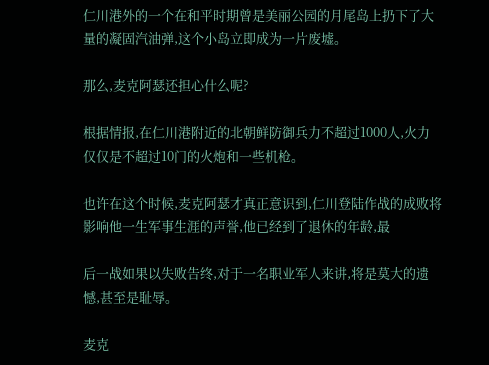仁川港外的一个在和平时期曾是美丽公园的月尾岛上扔下了大量的凝固汽油弹,这个小岛立即成为一片废墟。

那么,麦克阿瑟还担心什么呢?

根据情报,在仁川港附近的北朝鲜防御兵力不超过1000人,火力仅仅是不超过10门的火炮和一些机枪。

也许在这个时候,麦克阿瑟才真正意识到,仁川登陆作战的成败将影响他一生军事生涯的声誉,他已经到了退休的年龄,最

后一战如果以失败告终,对于一名职业军人来讲,将是莫大的遗憾,甚至是耻辱。

麦克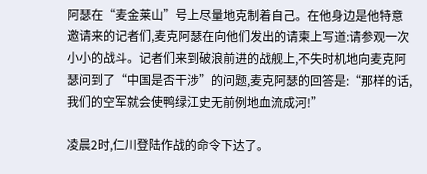阿瑟在“麦金莱山”号上尽量地克制着自己。在他身边是他特意邀请来的记者们,麦克阿瑟在向他们发出的请柬上写道:请参观一次小小的战斗。记者们来到破浪前进的战舰上,不失时机地向麦克阿瑟问到了“中国是否干涉”的问题,麦克阿瑟的回答是:“那样的话,我们的空军就会使鸭绿江史无前例地血流成河!”

凌晨2时,仁川登陆作战的命令下达了。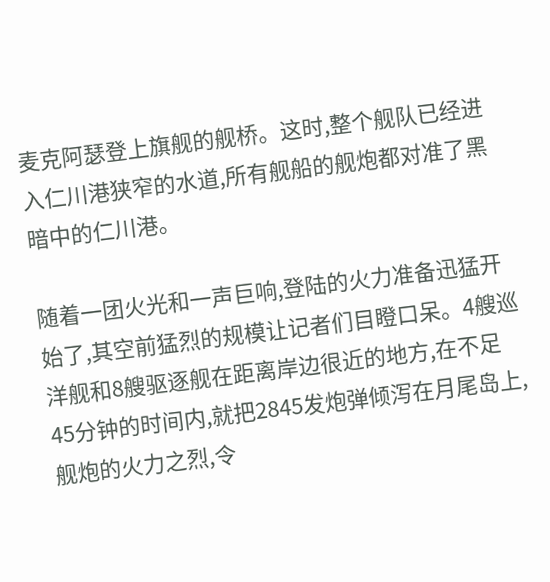麦克阿瑟登上旗舰的舰桥。这时,整个舰队已经进入仁川港狭窄的水道,所有舰船的舰炮都对准了黑暗中的仁川港。

随着一团火光和一声巨响,登陆的火力准备迅猛开始了,其空前猛烈的规模让记者们目瞪口呆。4艘巡洋舰和8艘驱逐舰在距离岸边很近的地方,在不足45分钟的时间内,就把2845发炮弹倾泻在月尾岛上,舰炮的火力之烈,令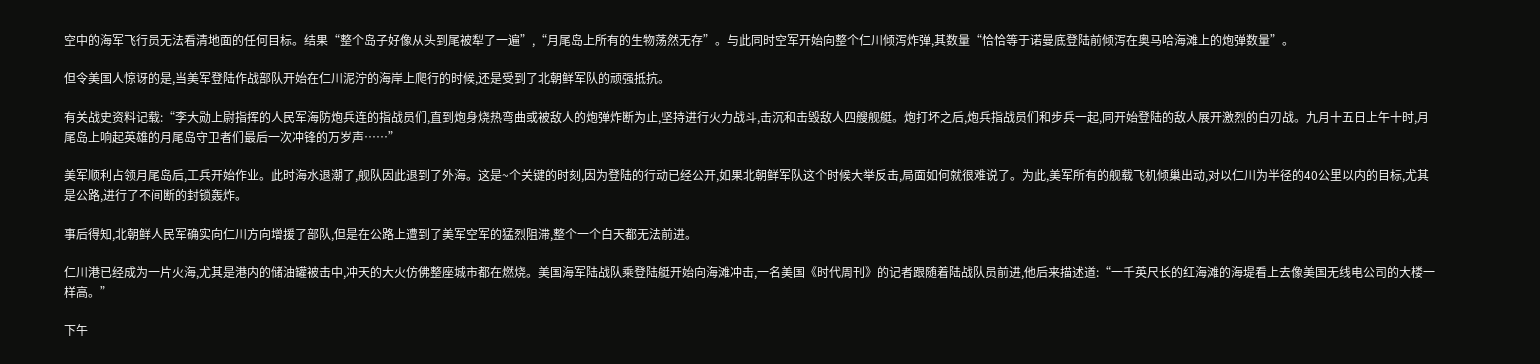空中的海军飞行员无法看清地面的任何目标。结果“整个岛子好像从头到尾被犁了一遍”,“月尾岛上所有的生物荡然无存”。与此同时空军开始向整个仁川倾泻炸弹,其数量“恰恰等于诺曼底登陆前倾泻在奥马哈海滩上的炮弹数量”。

但令美国人惊讶的是,当美军登陆作战部队开始在仁川泥泞的海岸上爬行的时候,还是受到了北朝鲜军队的顽强抵抗。

有关战史资料记载:“李大勋上尉指挥的人民军海防炮兵连的指战员们,直到炮身烧热弯曲或被敌人的炮弹炸断为止,坚持进行火力战斗,击沉和击毁敌人四艘舰艇。炮打坏之后,炮兵指战员们和步兵一起,同开始登陆的敌人展开激烈的白刃战。九月十五日上午十时,月尾岛上响起英雄的月尾岛守卫者们最后一次冲锋的万岁声……”

美军顺利占领月尾岛后,工兵开始作业。此时海水退潮了,舰队因此退到了外海。这是~个关键的时刻,因为登陆的行动已经公开,如果北朝鲜军队这个时候大举反击,局面如何就很难说了。为此,美军所有的舰载飞机倾巢出动,对以仁川为半径的40公里以内的目标,尤其是公路,进行了不间断的封锁轰炸。

事后得知,北朝鲜人民军确实向仁川方向增援了部队,但是在公路上遭到了美军空军的猛烈阻滞,整个一个白天都无法前进。

仁川港已经成为一片火海,尤其是港内的储油罐被击中,冲天的大火仿佛整座城市都在燃烧。美国海军陆战队乘登陆艇开始向海滩冲击,一名美国《时代周刊》的记者跟随着陆战队员前进,他后来描述道:“一千英尺长的红海滩的海堤看上去像美国无线电公司的大楼一样高。”

下午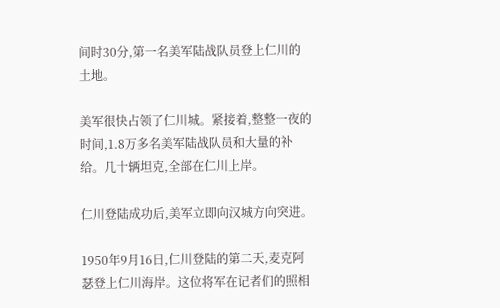间时30分,第一名美军陆战队员登上仁川的土地。

美军很快占领了仁川城。紧接着,整整一夜的时间,1.8万多名美军陆战队员和大量的补给。几十辆坦克,全部在仁川上岸。

仁川登陆成功后,美军立即向汉城方向突进。

1950年9月16日,仁川登陆的第二天,麦克阿瑟登上仁川海岸。这位将军在记者们的照相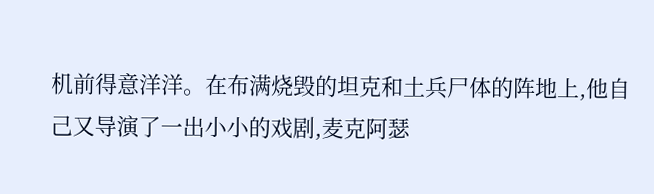机前得意洋洋。在布满烧毁的坦克和土兵尸体的阵地上,他自己又导演了一出小小的戏剧,麦克阿瑟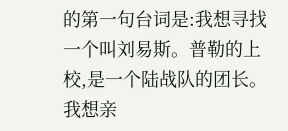的第一句台词是:我想寻找一个叫刘易斯。普勒的上校,是一个陆战队的团长。我想亲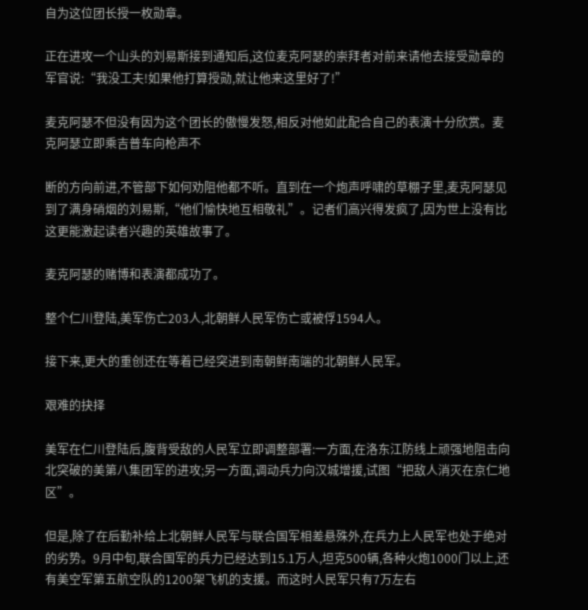自为这位团长授一枚勋章。

正在进攻一个山头的刘易斯接到通知后,这位麦克阿瑟的崇拜者对前来请他去接受勋章的军官说:“我没工夫!如果他打算授勋,就让他来这里好了!”

麦克阿瑟不但没有因为这个团长的傲慢发怒,相反对他如此配合自己的表演十分欣赏。麦克阿瑟立即乘吉普车向枪声不

断的方向前进,不管部下如何劝阻他都不听。直到在一个炮声呼啸的草棚子里,麦克阿瑟见到了满身硝烟的刘易斯,“他们愉快地互相敬礼”。记者们高兴得发疯了,因为世上没有比这更能激起读者兴趣的英雄故事了。

麦克阿瑟的赌博和表演都成功了。

整个仁川登陆,美军伤亡203人,北朝鲜人民军伤亡或被俘1594人。

接下来,更大的重创还在等着已经突进到南朝鲜南端的北朝鲜人民军。

艰难的抉择

美军在仁川登陆后,腹背受敌的人民军立即调整部署:一方面,在洛东江防线上顽强地阻击向北突破的美第八集团军的进攻;另一方面,调动兵力向汉城增援,试图“把敌人消灭在京仁地区”。

但是,除了在后勤补给上北朝鲜人民军与联合国军相差悬殊外,在兵力上人民军也处于绝对的劣势。9月中旬,联合国军的兵力已经达到15.1万人,坦克500辆,各种火炮1000门以上,还有美空军第五航空队的1200架飞机的支援。而这时人民军只有7万左右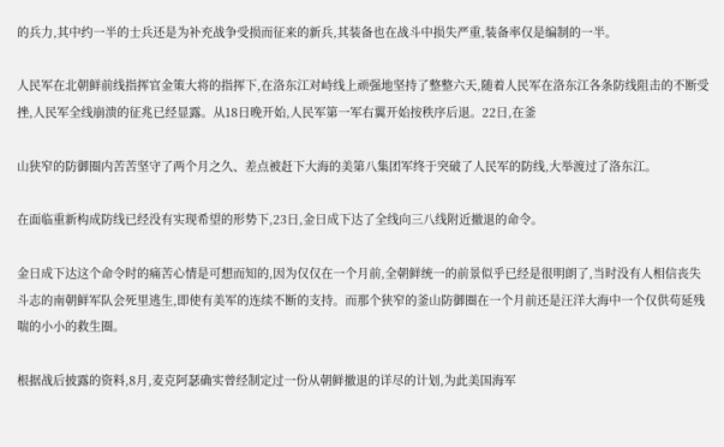的兵力,其中约一半的士兵还是为补充战争受损而征来的新兵,其装备也在战斗中损失严重,装备率仅是编制的一半。

人民军在北朝鲜前线指挥官金策大将的指挥下,在洛东江对峙线上顽强地坚持了整整六天,随着人民军在洛东江各条防线阻击的不断受挫,人民军全线崩溃的征兆已经显露。从18日晚开始,人民军第一军右翼开始按秩序后退。22日,在釜

山狭窄的防御圈内苦苦坚守了两个月之久、差点被赶下大海的美第八集团军终于突破了人民军的防线,大举渡过了洛东江。

在面临重新构成防线已经没有实现希望的形势下,23日,金日成下达了全线向三八线附近撤退的命令。

金日成下达这个命令时的痛苦心情是可想而知的,因为仅仅在一个月前,全朝鲜统一的前景似乎已经是很明朗了,当时没有人相信丧失斗志的南朝鲜军队会死里逃生,即使有美军的连续不断的支持。而那个狭窄的釜山防御圈在一个月前还是汪洋大海中一个仅供苟延残喘的小小的救生圈。

根据战后披露的资料,8月,麦克阿瑟确实曾经制定过一份从朝鲜撤退的详尽的计划,为此美国海军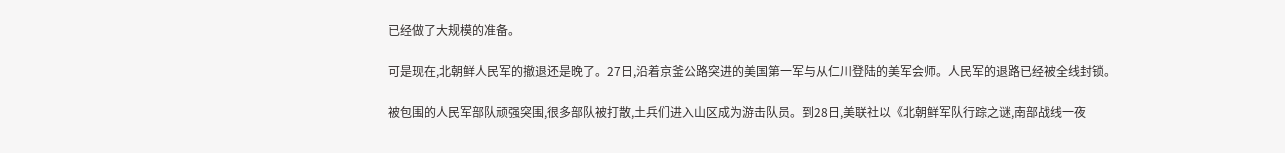已经做了大规模的准备。

可是现在,北朝鲜人民军的撤退还是晚了。27日,沿着京釜公路突进的美国第一军与从仁川登陆的美军会师。人民军的退路已经被全线封锁。

被包围的人民军部队顽强突围,很多部队被打散,土兵们进入山区成为游击队员。到28日,美联社以《北朝鲜军队行踪之谜,南部战线一夜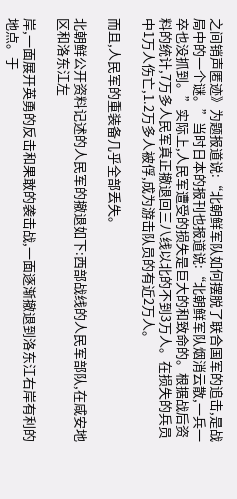之间销声匿迹》为题报道说:“北朝鲜军队如何摆脱了联合国军的追击,是战局中的一个谜。”当时日本的报刊也报道说:“北朝鲜军队烟消云散,一兵一卒也没抓到。”实际上,人民军遭受的损失是巨大的和致命的。根据战后资料的统计,7万多人民军真正撤退回三八线以北的不到3万人。在损失的兵员中1万人伤亡,1.2万多人被俘,成为游击队员的有近2万人。

而且,人民军的重装备几乎全部丢失。

北朝鲜公开资料记述的人民军的撤退如下:西部战线的人民军部队,在咸安地区和洛东江左

岸,一面展开英勇的反击和果敢的袭击战,一面逐渐撤退到洛东江右岸有利的地点。于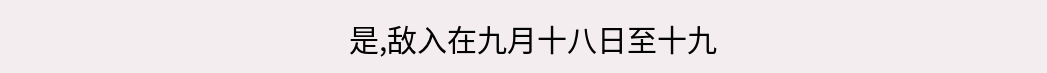是,敌入在九月十八日至十九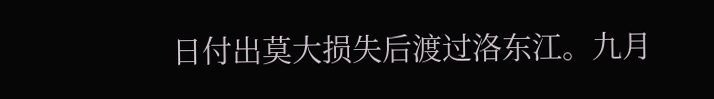日付出莫大损失后渡过洛东江。九月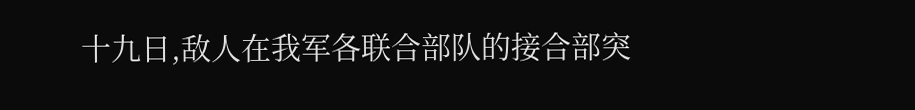十九日,敌人在我军各联合部队的接合部突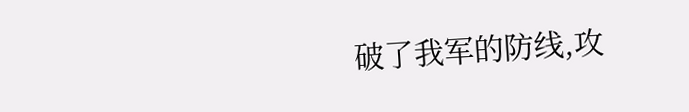破了我军的防线,攻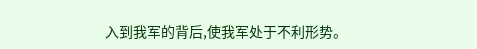入到我军的背后,使我军处于不利形势。